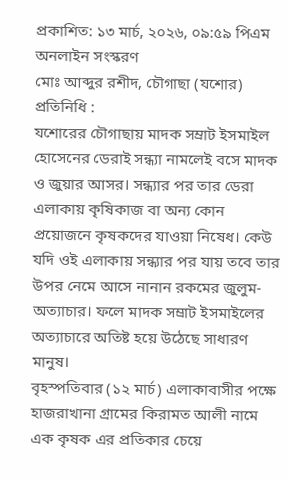প্রকাশিত: ১৩ মার্চ, ২০২৬, ০৯:৫৯ পিএম
অনলাইন সংস্করণ
মোঃ আব্দুর রশীদ, চৌগাছা (যশোর) প্রতিনিধি :
যশোরের চৌগাছায় মাদক সম্রাট ইসমাইল হোসেনের ডেরাই সন্ধ্যা নামলেই বসে মাদক ও জুয়ার আসর। সন্ধ্যার পর তার ডেরা এলাকায় কৃষিকাজ বা অন্য কোন প্রয়োজনে কৃষকদের যাওয়া নিষেধ। কেউ যদি ওই এলাকায় সন্ধ্যার পর যায় তবে তার উপর নেমে আসে নানান রকমের জুলুম-অত্যাচার। ফলে মাদক সম্রাট ইসমাইলের অত্যাচারে অতিষ্ট হয়ে উঠেছে সাধারণ মানুষ।
বৃহস্পতিবার (১২ মার্চ) এলাকাবাসীর পক্ষে হাজরাখানা গ্রামের কিরামত আলী নামে এক কৃষক এর প্রতিকার চেয়ে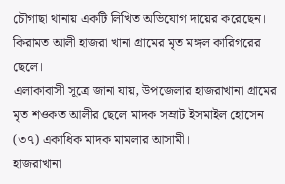চৌগাছা থানায় একটি লিখিত অভিযোগ দায়ের করেছেন। কিরামত আলী হাজরা খানা গ্রামের মৃত মঙ্গল কারিগরের ছেলে।
এলাকাবাসী সূত্রে জানা যায়, উপজেলার হাজরাখানা গ্রামের মৃত শওকত আলীর ছেলে মাদক সম্রাট ইসমাইল হোসেন (৩৭) একাধিক মাদক মামলার আসামী।
হাজরাখানা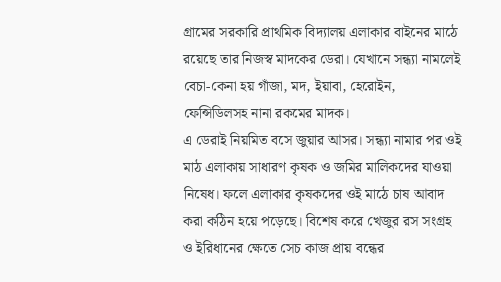গ্রামের সরকারি প্রাথমিক বিদ্যালয় এলাকার বাইনের মাঠে রয়েছে তার নিজস্ব মাদকের ডেরা। যেখানে সন্ধ্যা নামলেই বেচা-কেনা হয় গাঁজা, মদ, ইয়াবা, হেরোইন, ফেন্সিডিলসহ নানা রকমের মাদক।
এ ডেরাই নিয়মিত বসে জুয়ার আসর। সন্ধ্যা নামার পর ওই মাঠ এলাকায় সাধারণ কৃষক ও জমির মালিকদের যাওয়া নিষেধ। ফলে এলাকার কৃষকদের ওই মাঠে চাষ আবাদ করা কঠিন হয়ে পড়েছে। বিশেষ করে খেজুর রস সংগ্রহ ও ইরিধানের ক্ষেতে সেচ কাজ প্রায় বন্ধের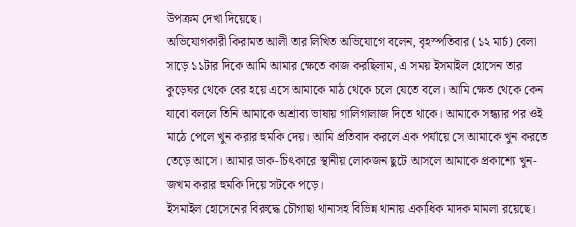উপক্রম দেখা দিয়েছে।
অভিযোগকারী কিরামত আলী তার লিখিত অভিযোগে বলেন, বৃহস্পতিবার (১২ মার্চ) বেলা সাড়ে ১১টার দিকে আমি আমার ক্ষেতে কাজ করছিলাম, এ সময় ইসমাইল হোসেন তার কুড়েঘর থেকে বের হয়ে এসে আমাকে মাঠ থেকে চলে যেতে বলে। আমি ক্ষেত থেকে কেন যাবো বললে তিনি আমাকে অশ্রাব্য ভাষায় গালিগালাজ দিতে থাকে। আমাকে সন্ধ্যার পর ওই মাঠে পেলে খুন করার হুমকি দেয়। আমি প্রতিবাদ করলে এক পর্যায়ে সে আমাকে খুন করতে তেড়ে আসে। আমার ডাক-চিৎকারে স্থানীয় লোকজন ছুটে আসলে আমাকে প্রকাশ্যে খুন-জখম করার হুমকি দিয়ে সটকে পড়ে।
ইসমাইল হোসেনের বিরুদ্ধে চৌগাছা থানাসহ বিভিন্ন থানায় একাধিক মাদক মামলা রয়েছে।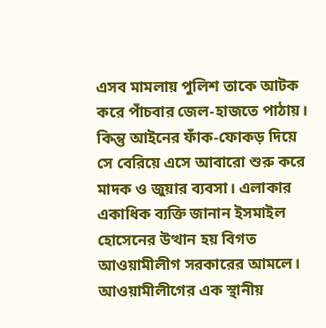এসব মামলায় পুলিশ তাকে আটক করে পাঁচবার জেল-হাজতে পাঠায়। কিন্তু আইনের ফাঁক-ফোকড় দিয়ে সে বেরিয়ে এসে আবারো শুরু করে মাদক ও জুয়ার ব্যবসা। এলাকার একাধিক ব্যক্তি জানান ইসমাইল হোসেনের উত্থান হয় বিগত আওয়ামীলীগ সরকারের আমলে। আওয়ামীলীগের এক স্থানীয়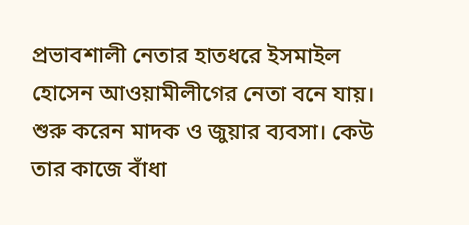প্রভাবশালী নেতার হাতধরে ইসমাইল হোসেন আওয়ামীলীগের নেতা বনে যায়। শুরু করেন মাদক ও জুয়ার ব্যবসা। কেউ তার কাজে বাঁধা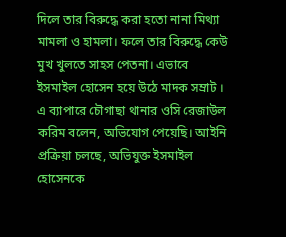দিলে তার বিরুদ্ধে করা হতো নানা মিথ্যা মামলা ও হামলা। ফলে তার বিরুদ্ধে কেউ মুখ খুলতে সাহস পেতনা। এভাবে ইসমাইল হোসেন হয়ে উঠে মাদক সম্রাট ।
এ ব্যাপারে চৌগাছা থানার ওসি রেজাউল করিম বলেন, অভিযোগ পেয়েছি। আইনি প্রক্রিয়া চলছে, অভিযুক্ত ইসমাইল হোসেনকে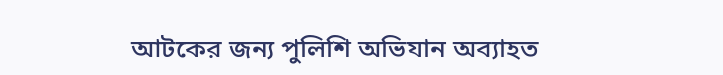আটকের জন্য পুলিশি অভিযান অব্যাহত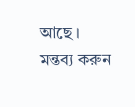আছে ।
মন্তব্য করুন